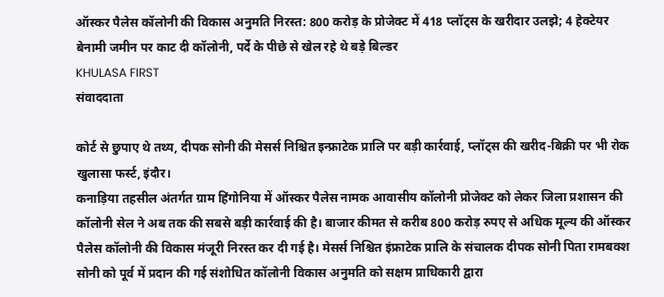ऑस्कर पैलेस कॉलोनी की विकास अनुमति निरस्त: 800 करोड़ के प्रोजेक्ट में 418 प्लॉट्स के खरीदार उलझे; 4 हेक्टेयर बेनामी जमीन पर काट दी कॉलोनी, पर्दे के पीछे से खेल रहे थे बड़े बिल्डर
KHULASA FIRST
संवाददाता

कोर्ट से छुपाए थे तथ्य, दीपक सोनी की मेसर्स निश्चित इन्फ्राटेक प्रालि पर बड़ी कार्रवाई, प्लॉट्स की खरीद-बिक्री पर भी रोक
खुलासा फर्स्ट, इंदौर।
कनाड़िया तहसील अंतर्गत ग्राम हिंगोनिया में ऑस्कर पैलेस नामक आवासीय कॉलोनी प्रोजेक्ट को लेकर जिला प्रशासन की कॉलोनी सेल ने अब तक की सबसे बड़ी कार्रवाई की है। बाजार कीमत से करीब 800 करोड़ रुपए से अधिक मूल्य की ऑस्कर पैलेस कॉलोनी की विकास मंजूरी निरस्त कर दी गई है। मेसर्स निश्चित इंफ्राटेक प्रालि के संचालक दीपक सोनी पिता रामबक्श सोनी को पूर्व में प्रदान की गई संशोधित कॉलोनी विकास अनुमति को सक्षम प्राधिकारी द्वारा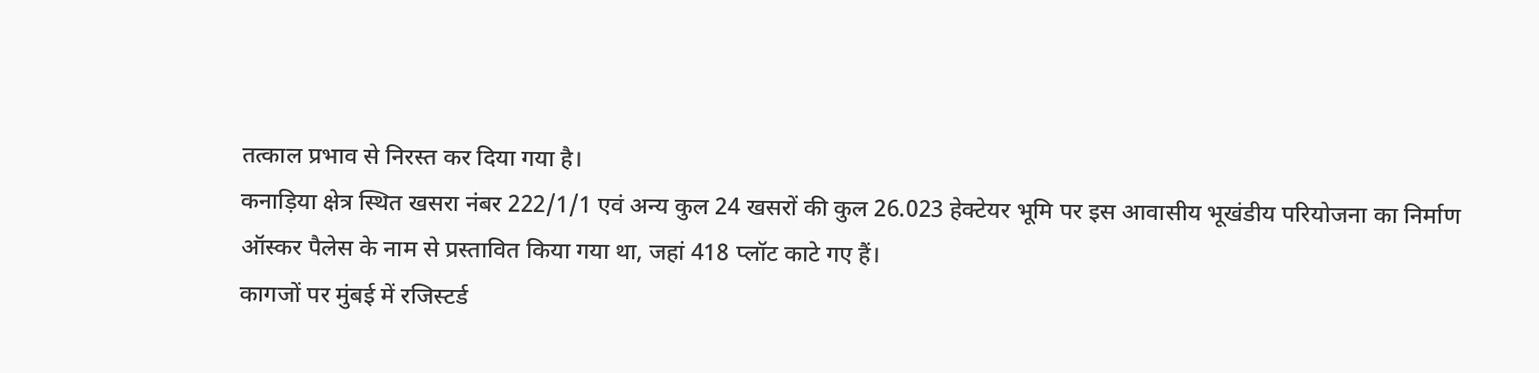तत्काल प्रभाव से निरस्त कर दिया गया है।
कनाड़िया क्षेत्र स्थित खसरा नंबर 222/1/1 एवं अन्य कुल 24 खसरों की कुल 26.023 हेक्टेयर भूमि पर इस आवासीय भूखंडीय परियोजना का निर्माण ऑस्कर पैलेस के नाम से प्रस्तावित किया गया था, जहां 418 प्लॉट काटे गए हैं।
कागजों पर मुंबई में रजिस्टर्ड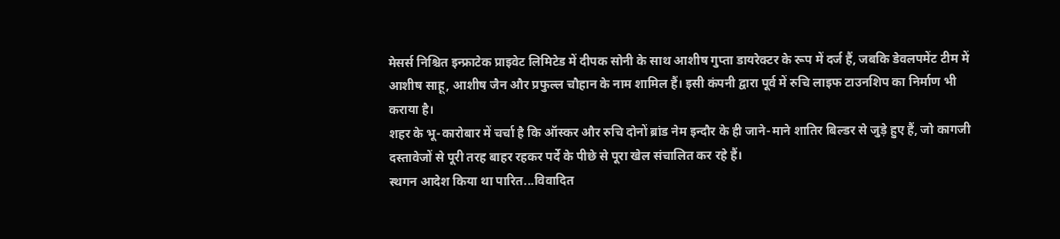मेसर्स निश्चित इन्फ्राटेक प्राइवेट लिमिटेड में दीपक सोनी के साथ आशीष गुप्ता डायरेक्टर के रूप में दर्ज हैं, जबकि डेवलपमेंट टीम में आशीष साहू, आशीष जैन और प्रफुल्ल चौहान के नाम शामिल हैं। इसी कंपनी द्वारा पूर्व में रुचि लाइफ टाउनशिप का निर्माण भी कराया है।
शहर के भू-कारोबार में चर्चा है कि ऑस्कर और रुचि दोनों ब्रांड नेम इन्दौर के ही जाने-माने शातिर बिल्डर से जुड़े हुए हैं, जो कागजी दस्तावेजों से पूरी तरह बाहर रहकर पर्दे के पीछे से पूरा खेल संचालित कर रहे हैं।
स्थगन आदेश किया था पारित...विवादित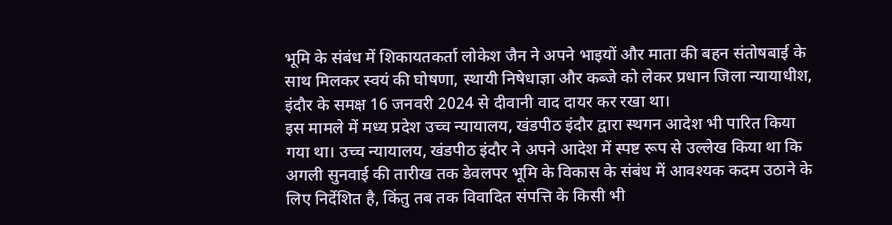भूमि के संबंध में शिकायतकर्ता लोकेश जैन ने अपने भाइयों और माता की बहन संतोषबाई के साथ मिलकर स्वयं की घोषणा, स्थायी निषेधाज्ञा और कब्जे को लेकर प्रधान जिला न्यायाधीश, इंदौर के समक्ष 16 जनवरी 2024 से दीवानी वाद दायर कर रखा था।
इस मामले में मध्य प्रदेश उच्च न्यायालय, खंडपीठ इंदौर द्वारा स्थगन आदेश भी पारित किया गया था। उच्च न्यायालय, खंडपीठ इंदौर ने अपने आदेश में स्पष्ट रूप से उल्लेख किया था कि अगली सुनवाई की तारीख तक डेवलपर भूमि के विकास के संबंध में आवश्यक कदम उठाने के लिए निर्देशित है, किंतु तब तक विवादित संपत्ति के किसी भी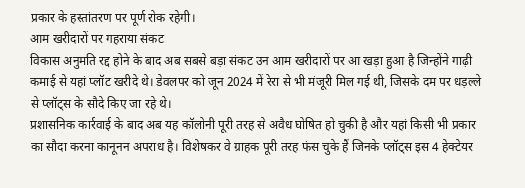प्रकार के हस्तांतरण पर पूर्ण रोक रहेगी।
आम खरीदारों पर गहराया संकट
विकास अनुमति रद्द होने के बाद अब सबसे बड़ा संकट उन आम खरीदारों पर आ खड़ा हुआ है जिन्होंने गाढ़ी कमाई से यहां प्लॉट खरीदे थे। डेवलपर को जून 2024 में रेरा से भी मंजूरी मिल गई थी, जिसके दम पर धड़ल्ले से प्लॉट्स के सौदे किए जा रहे थे।
प्रशासनिक कार्रवाई के बाद अब यह कॉलोनी पूरी तरह से अवैध घोषित हो चुकी है और यहां किसी भी प्रकार का सौदा करना कानूनन अपराध है। विशेषकर वे ग्राहक पूरी तरह फंस चुके हैं जिनके प्लॉट्स इस 4 हेक्टेयर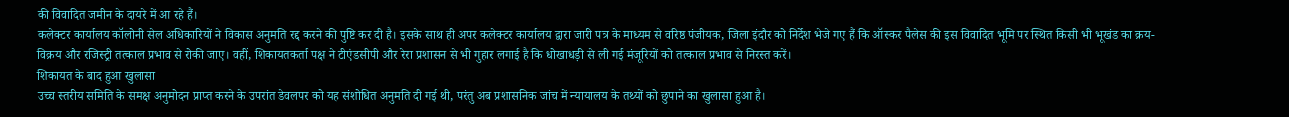की विवादित जमीन के दायरे में आ रहे हैं।
कलेक्टर कार्यालय कॉलोनी सेल अधिकारियों ने विकास अनुमति रद्द करने की पुष्टि कर दी है। इसके साथ ही अपर कलेक्टर कार्यालय द्वारा जारी पत्र के माध्यम से वरिष्ठ पंजीयक, जिला इंदौर को निर्देश भेजे गए हैं कि ऑस्कर पैलेस की इस विवादित भूमि पर स्थित किसी भी भूखंड का क्रय-विक्रय और रजिस्ट्री तत्काल प्रभाव से रोकी जाए। वहीं, शिकायतकर्ता पक्ष ने टीएंडसीपी और रेरा प्रशासन से भी गुहार लगाई है कि धोखाधड़ी से ली गई मंजूरियों को तत्काल प्रभाव से निरस्त करें।
शिकायत के बाद हुआ खुलासा
उच्च स्तरीय समिति के समक्ष अनुमोदन प्राप्त करने के उपरांत डेवलपर को यह संशोधित अनुमति दी गई थी, परंतु अब प्रशासनिक जांच में न्यायालय के तथ्यों को छुपाने का खुलासा हुआ है।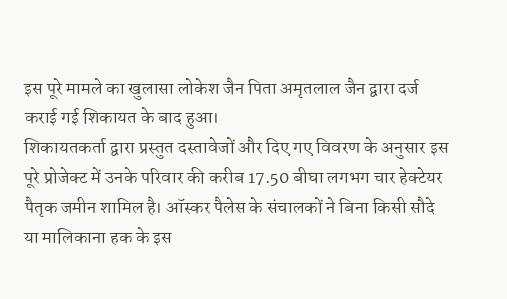इस पूरे मामले का खुलासा लोकेश जैन पिता अमृतलाल जैन द्वारा दर्ज कराई गई शिकायत के बाद हुआ।
शिकायतकर्ता द्वारा प्रस्तुत दस्तावेजों और दिए गए विवरण के अनुसार इस पूरे प्रोजेक्ट में उनके परिवार की करीब 17.50 बीघा लगभग चार हेक्टेयर पैतृक जमीन शामिल है। ऑस्कर पैलेस के संचालकों ने बिना किसी सौदे या मालिकाना हक के इस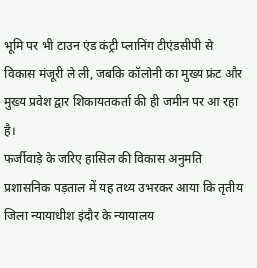भूमि पर भी टाउन एंड कंट्री प्लानिंग टीएंडसीपी से विकास मंजूरी ले ली, जबकि कॉलोनी का मुख्य फ्रंट और मुख्य प्रवेश द्वार शिकायतकर्ता की ही जमीन पर आ रहा है।
फर्जीवाड़े के जरिए हासिल की विकास अनुमति
प्रशासनिक पड़ताल में यह तथ्य उभरकर आया कि तृतीय जिला न्यायाधीश इंदौर के न्यायालय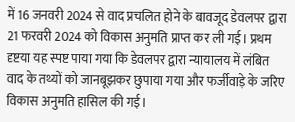में 16 जनवरी 2024 से वाद प्रचलित होने के बावजूद डेवलपर द्वारा 21 फरवरी 2024 को विकास अनुमति प्राप्त कर ली गई। प्रथम दृष्टया यह स्पष्ट पाया गया कि डेवलपर द्वारा न्यायालय में लंबित वाद के तथ्यों को जानबूझकर छुपाया गया और फर्जीवाड़े के जरिए विकास अनुमति हासिल की गई।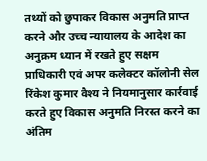तथ्यों को छुपाकर विकास अनुमति प्राप्त करने और उच्च न्यायालय के आदेश का अनुक्रम ध्यान में रखते हुए सक्षम प्राधिकारी एवं अपर कलेक्टर कॉलोनी सेल रिंकेश कुमार वैश्य ने नियमानुसार कार्रवाई करते हुए विकास अनुमति निरस्त करने का अंतिम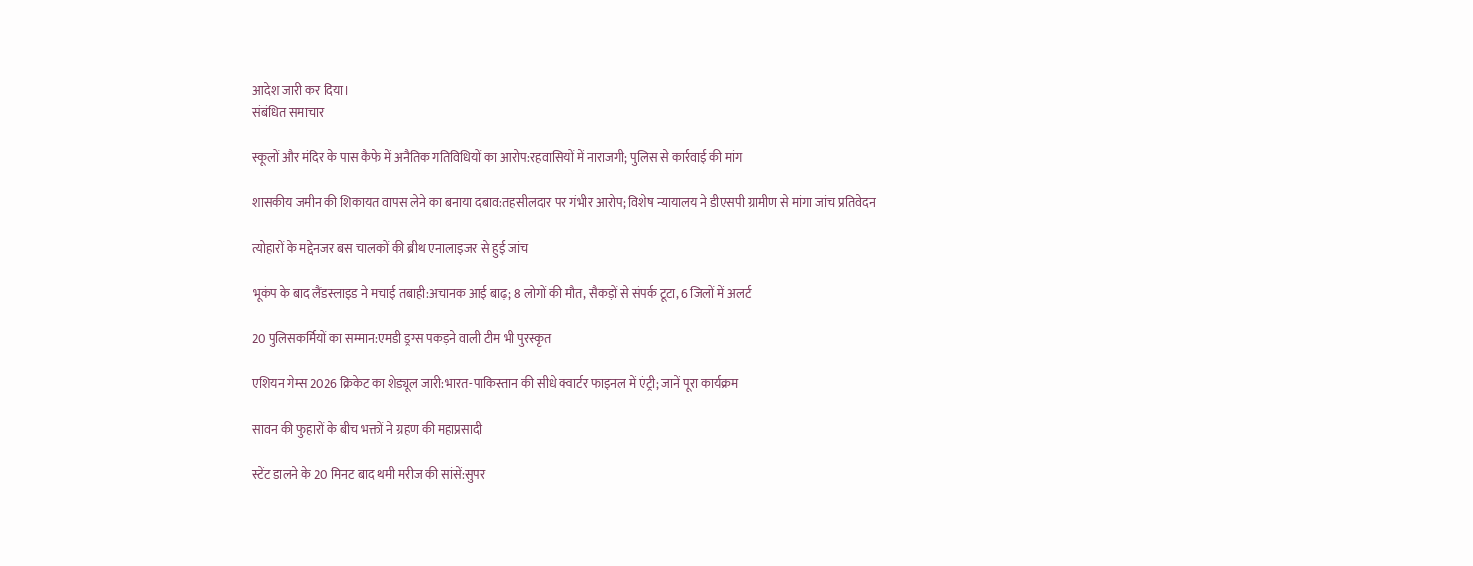आदेश जारी कर दिया।
संबंधित समाचार

स्कूलों और मंदिर के पास कैफे में अनैतिक गतिविधियों का आरोप:रहवासियों में नाराजगी; पुलिस से कार्रवाई की मांग

शासकीय जमीन की शिकायत वापस लेने का बनाया दबाव:तहसीलदार पर गंभीर आरोप; विशेष न्यायालय ने डीएसपी ग्रामीण से मांगा जांच प्रतिवेदन

त्योहारों के मद्देनजर बस चालकों की ब्रीथ एनालाइजर से हुई जांच

भूकंप के बाद लैंडस्लाइड ने मचाई तबाही:अचानक आई बाढ़; 8 लोगों की मौत, सैकड़ों से संपर्क टूटा, 6 जिलों में अलर्ट

20 पुलिसकर्मियों का सम्मान:एमडी ड्रग्स पकड़ने वाली टीम भी पुरस्कृत

एशियन गेम्स 2026 क्रिकेट का शेड्यूल जारी:भारत-पाकिस्तान की सीधे क्वार्टर फाइनल में एंट्री; जानें पूरा कार्यक्रम

सावन की फुहारों के बीच भक्तों ने ग्रहण की महाप्रसादी

स्टेंट डालने के 20 मिनट बाद थमी मरीज की सांसें:सुपर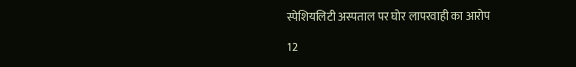स्पेशियलिटी अस्पताल पर घोर लापरवाही का आरोप

12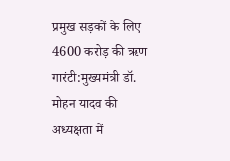प्रमुख सड़कों के लिए 4600 करोड़ की ऋण गारंटी:मुख्यमंत्री डॉ. मोहन यादव की अध्यक्षता में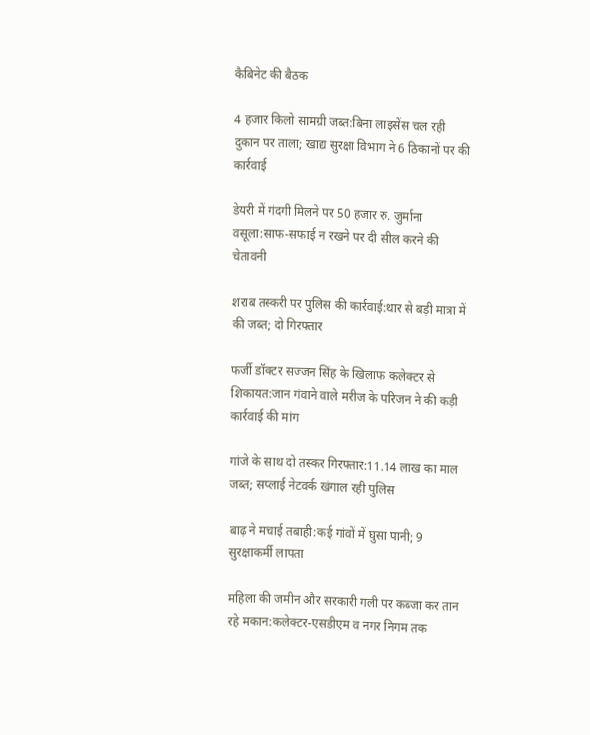कैबिनेट की बैठक

4 हजार किलो सामग्री जब्त:बिना लाइसेंस चल रही दुकान पर ताला; खाद्य सुरक्षा विभाग ने 6 ठिकानों पर की कार्रवाई

डेयरी में गंदगी मिलने पर 50 हजार रु. जुर्माना वसूला:साफ-सफाई न रखने पर दी सील करने की चेतावनी

शराब तस्करी पर पुलिस की कार्रवाई:थार से बड़ी मात्रा में की जब्त; दो गिरफ्तार

फर्जी डॉक्टर सज्जन सिंह के खिलाफ कलेक्टर से शिकायत:जान गंवाने वाले मरीज के परिजन ने की कड़ी कार्रवाई की मांग

गांजे के साथ दो तस्कर गिरफ्तार:11.14 लाख का माल जब्त; सप्लाई नेटवर्क खंगाल रही पुलिस

बाढ़ ने मचाई तबाही:कई गांवों में घुसा पानी; 9 सुरक्षाकर्मी लापता

महिला की जमीन और सरकारी गली पर कब्जा कर तान रहे मकान:कलेक्टर-एसडीएम व नगर निगम तक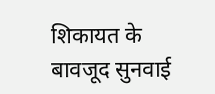शिकायत के बावजूद सुनवाई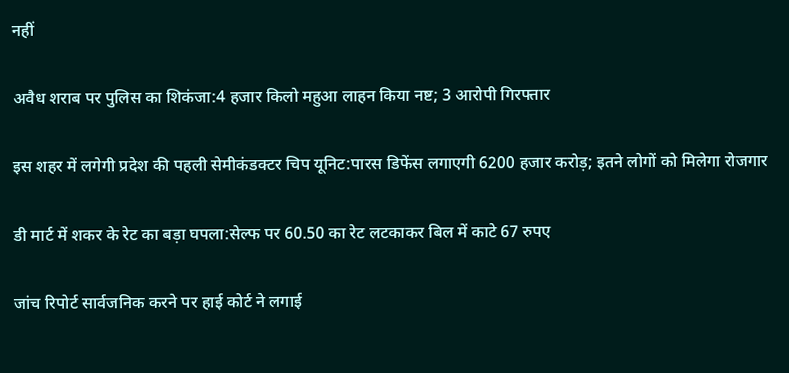नहीं

अवैध शराब पर पुलिस का शिकंजा:4 हजार किलो महुआ लाहन किया नष्ट; 3 आरोपी गिरफ्तार

इस शहर में लगेगी प्रदेश की पहली सेमीकंडक्टर चिप यूनिट:पारस डिफेंस लगाएगी 6200 हजार करोड़; इतने लोगों को मिलेगा रोजगार

डी मार्ट में शकर के रेट का बड़ा घपला:सेल्फ पर 60.50 का रेट लटकाकर बिल में काटे 67 रुपए

जांच रिपोर्ट सार्वजनिक करने पर हाई कोर्ट ने लगाई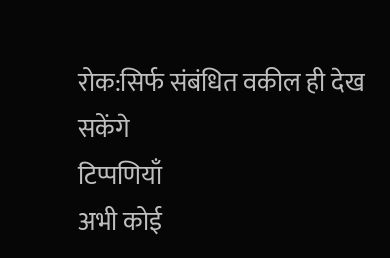रोक:सिर्फ संबंधित वकील ही देख सकेंगे
टिप्पणियाँ
अभी कोई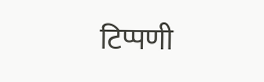टिप्पणी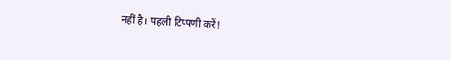नहीं है। पहली टिप्पणी करें!